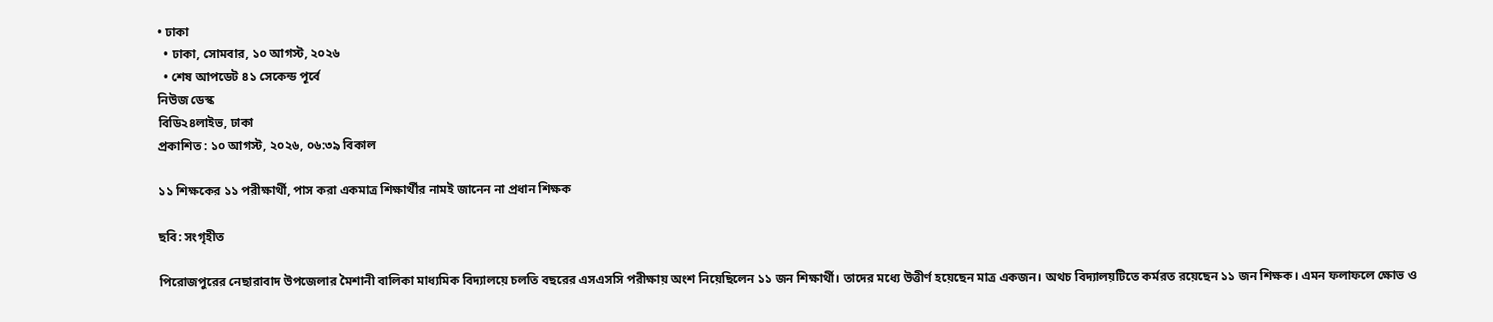• ঢাকা
  • ঢাকা, সোমবার, ১০ আগস্ট, ২০২৬
  • শেষ আপডেট ৪১ সেকেন্ড পূর্বে
নিউজ ডেস্ক
বিডি২৪লাইভ, ঢাকা
প্রকাশিত : ১০ আগস্ট, ২০২৬, ০৬:৩৯ বিকাল

১১ শিক্ষকের ১১ পরীক্ষার্থী, পাস করা একমাত্র শিক্ষার্থীর নামই জানেন না প্রধান শিক্ষক

ছবি: সংগৃহীত

পিরোজপুরের নেছারাবাদ উপজেলার মৈশানী বালিকা মাধ্যমিক বিদ্যালয়ে চলতি বছরের এসএসসি পরীক্ষায় অংশ নিয়েছিলেন ১১ জন শিক্ষার্থী। তাদের মধ্যে উত্তীর্ণ হয়েছেন মাত্র একজন। অথচ বিদ্যালয়টিতে কর্মরত রয়েছেন ১১ জন শিক্ষক। এমন ফলাফলে ক্ষোভ ও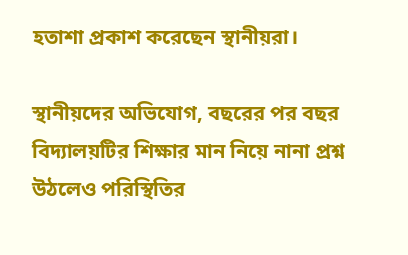হতাশা প্রকাশ করেছেন স্থানীয়রা।

স্থানীয়দের অভিযোগ, বছরের পর বছর বিদ্যালয়টির শিক্ষার মান নিয়ে নানা প্রশ্ন উঠলেও পরিস্থিতির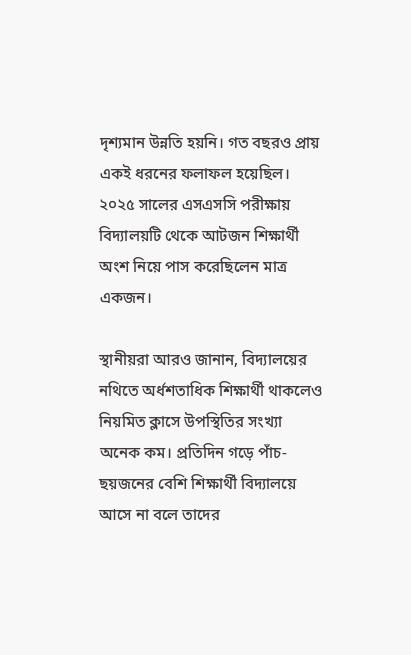দৃশ্যমান উন্নতি হয়নি। গত বছরও প্রায় একই ধরনের ফলাফল হয়েছিল। ২০২৫ সালের এসএসসি পরীক্ষায় বিদ্যালয়টি থেকে আটজন শিক্ষার্থী অংশ নিয়ে পাস করেছিলেন মাত্র একজন।

স্থানীয়রা আরও জানান, বিদ্যালয়ের নথিতে অর্ধশতাধিক শিক্ষার্থী থাকলেও নিয়মিত ক্লাসে উপস্থিতির সংখ্যা অনেক কম। প্রতিদিন গড়ে পাঁচ-ছয়জনের বেশি শিক্ষার্থী বিদ্যালয়ে আসে না বলে তাদের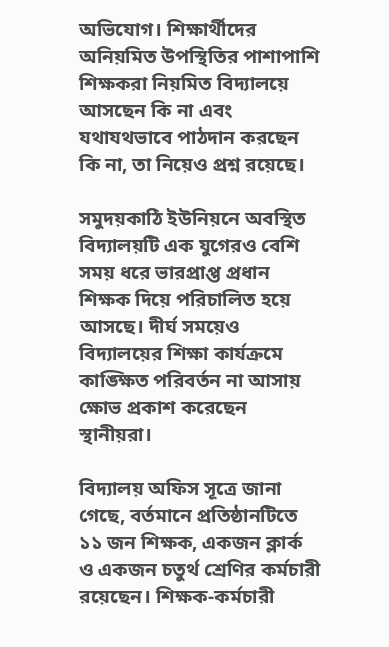অভিযোগ। শিক্ষার্থীদের অনিয়মিত উপস্থিতির পাশাপাশি শিক্ষকরা নিয়মিত বিদ্যালয়ে আসছেন কি না এবং যথাযথভাবে পাঠদান করছেন কি না, তা নিয়েও প্রশ্ন রয়েছে।

সমুদয়কাঠি ইউনিয়নে অবস্থিত বিদ্যালয়টি এক যুগেরও বেশি সময় ধরে ভারপ্রাপ্ত প্রধান শিক্ষক দিয়ে পরিচালিত হয়ে আসছে। দীর্ঘ সময়েও বিদ্যালয়ের শিক্ষা কার্যক্রমে কাঙ্ক্ষিত পরিবর্তন না আসায় ক্ষোভ প্রকাশ করেছেন স্থানীয়রা।

বিদ্যালয় অফিস সূত্রে জানা গেছে, বর্তমানে প্রতিষ্ঠানটিতে ১১ জন শিক্ষক, একজন ক্লার্ক ও একজন চতুর্থ শ্রেণির কর্মচারী রয়েছেন। শিক্ষক-কর্মচারী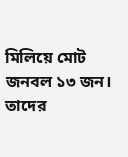মিলিয়ে মোট জনবল ১৩ জন। তাদের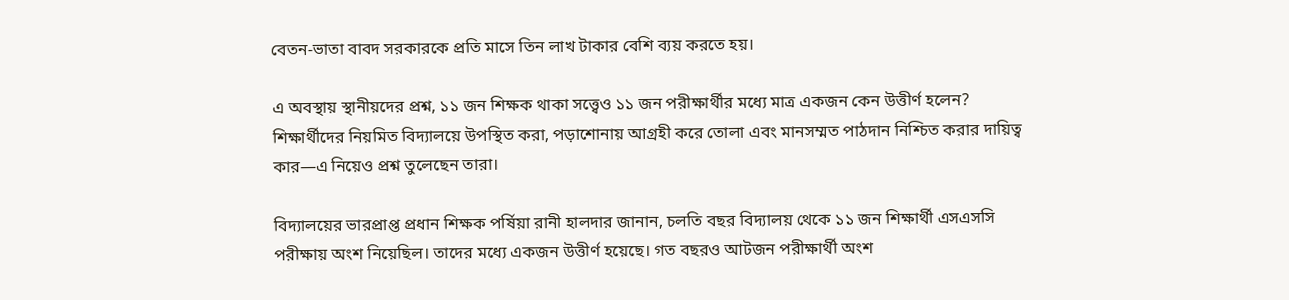বেতন-ভাতা বাবদ সরকারকে প্রতি মাসে তিন লাখ টাকার বেশি ব্যয় করতে হয়।

এ অবস্থায় স্থানীয়দের প্রশ্ন, ১১ জন শিক্ষক থাকা সত্ত্বেও ১১ জন পরীক্ষার্থীর মধ্যে মাত্র একজন কেন উত্তীর্ণ হলেন? শিক্ষার্থীদের নিয়মিত বিদ্যালয়ে উপস্থিত করা, পড়াশোনায় আগ্রহী করে তোলা এবং মানসম্মত পাঠদান নিশ্চিত করার দায়িত্ব কার—এ নিয়েও প্রশ্ন তুলেছেন তারা।

বিদ্যালয়ের ভারপ্রাপ্ত প্রধান শিক্ষক পর্ষিয়া রানী হালদার জানান, চলতি বছর বিদ্যালয় থেকে ১১ জন শিক্ষার্থী এসএসসি পরীক্ষায় অংশ নিয়েছিল। তাদের মধ্যে একজন উত্তীর্ণ হয়েছে। গত বছরও আটজন পরীক্ষার্থী অংশ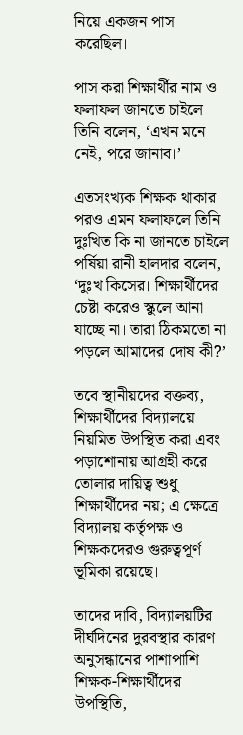নিয়ে একজন পাস করেছিল।

পাস করা শিক্ষার্থীর নাম ও ফলাফল জানতে চাইলে তিনি বলেন, ‘এখন মনে নেই, পরে জানাব।’

এতসংখ্যক শিক্ষক থাকার পরও এমন ফলাফলে তিনি দুঃখিত কি না জানতে চাইলে পর্ষিয়া রানী হালদার বলেন, ‘দুঃখ কিসের। শিক্ষার্থীদের চেষ্টা করেও স্কুলে আনা যাচ্ছে না। তারা ঠিকমতো না পড়লে আমাদের দোষ কী?’

তবে স্থানীয়দের বক্তব্য, শিক্ষার্থীদের বিদ্যালয়ে নিয়মিত উপস্থিত করা এবং পড়াশোনায় আগ্রহী করে তোলার দায়িত্ব শুধু শিক্ষার্থীদের নয়; এ ক্ষেত্রে বিদ্যালয় কর্তৃপক্ষ ও শিক্ষকদেরও গুরুত্বপূর্ণ ভূমিকা রয়েছে।

তাদের দাবি, বিদ্যালয়টির দীর্ঘদিনের দুরবস্থার কারণ অনুসন্ধানের পাশাপাশি শিক্ষক-শিক্ষার্থীদের উপস্থিতি,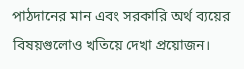পাঠদানের মান এবং সরকারি অর্থ ব্যয়ের বিষয়গুলোও খতিয়ে দেখা প্রয়োজন।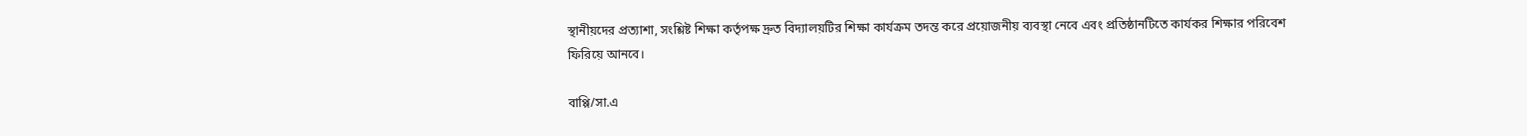স্থানীয়দের প্রত্যাশা, সংশ্লিষ্ট শিক্ষা কর্তৃপক্ষ দ্রুত বিদ্যালয়টির শিক্ষা কার্যক্রম তদন্ত করে প্রয়োজনীয় ব্যবস্থা নেবে এবং প্রতিষ্ঠানটিতে কার্যকর শিক্ষার পরিবেশ ফিরিয়ে আনবে।

বাপ্পি/সা.এ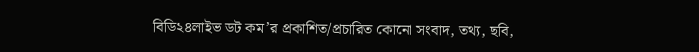বিডি২৪লাইভ ডট কম’র প্রকাশিত/প্রচারিত কোনো সংবাদ, তথ্য, ছবি,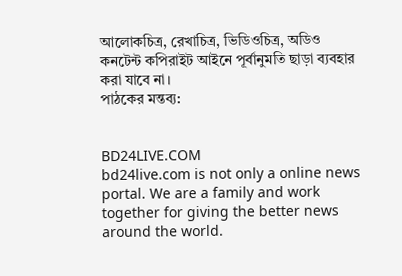আলোকচিত্র, রেখাচিত্র, ভিডিওচিত্র, অডিও কনটেন্ট কপিরাইট আইনে পূর্বানুমতি ছাড়া ব্যবহার করা যাবে না।
পাঠকের মন্তব্য:


BD24LIVE.COM
bd24live.com is not only a online news portal. We are a family and work together for giving the better news around the world.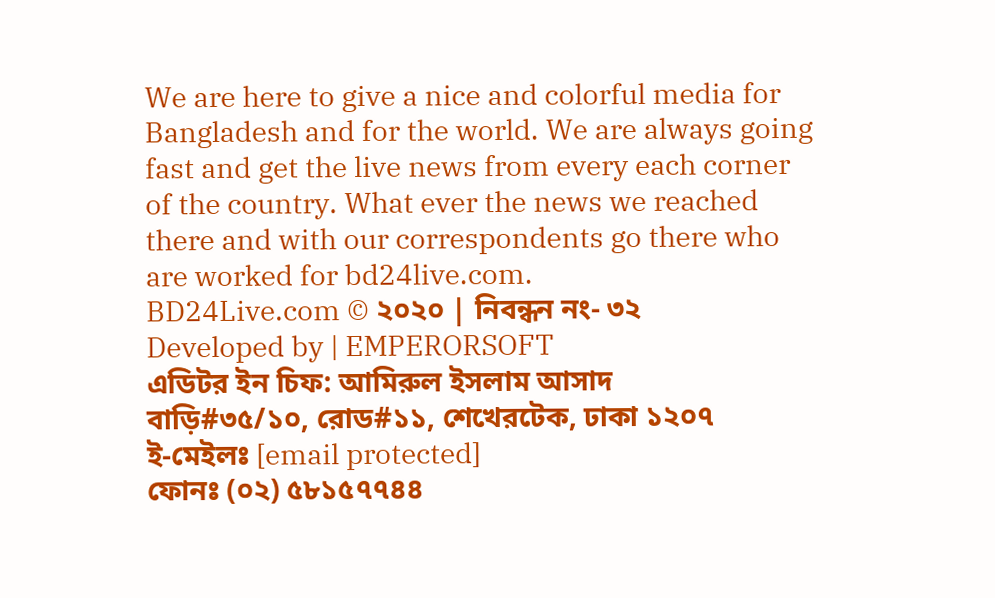We are here to give a nice and colorful media for Bangladesh and for the world. We are always going fast and get the live news from every each corner of the country. What ever the news we reached there and with our correspondents go there who are worked for bd24live.com.
BD24Live.com © ২০২০ | নিবন্ধন নং- ৩২
Developed by | EMPERORSOFT
এডিটর ইন চিফ: আমিরুল ইসলাম আসাদ
বাড়ি#৩৫/১০, রোড#১১, শেখেরটেক, ঢাকা ১২০৭
ই-মেইলঃ [email protected]
ফোনঃ (০২) ৫৮১৫৭৭৪৪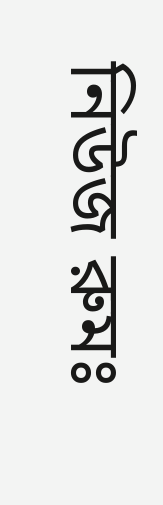নিউজ রুমঃ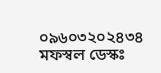০৯৬০৩২০২৪৩৪
মফস্বল ডেস্কঃ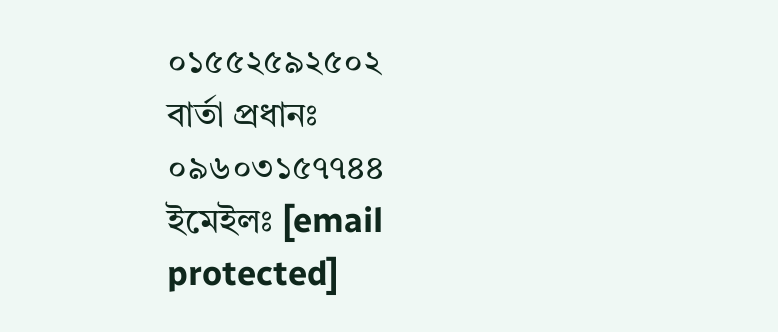০১৫৫২৫৯২৫০২
বার্তা প্রধানঃ ০৯৬০৩১৫৭৭৪৪
ইমেইলঃ [email protected]